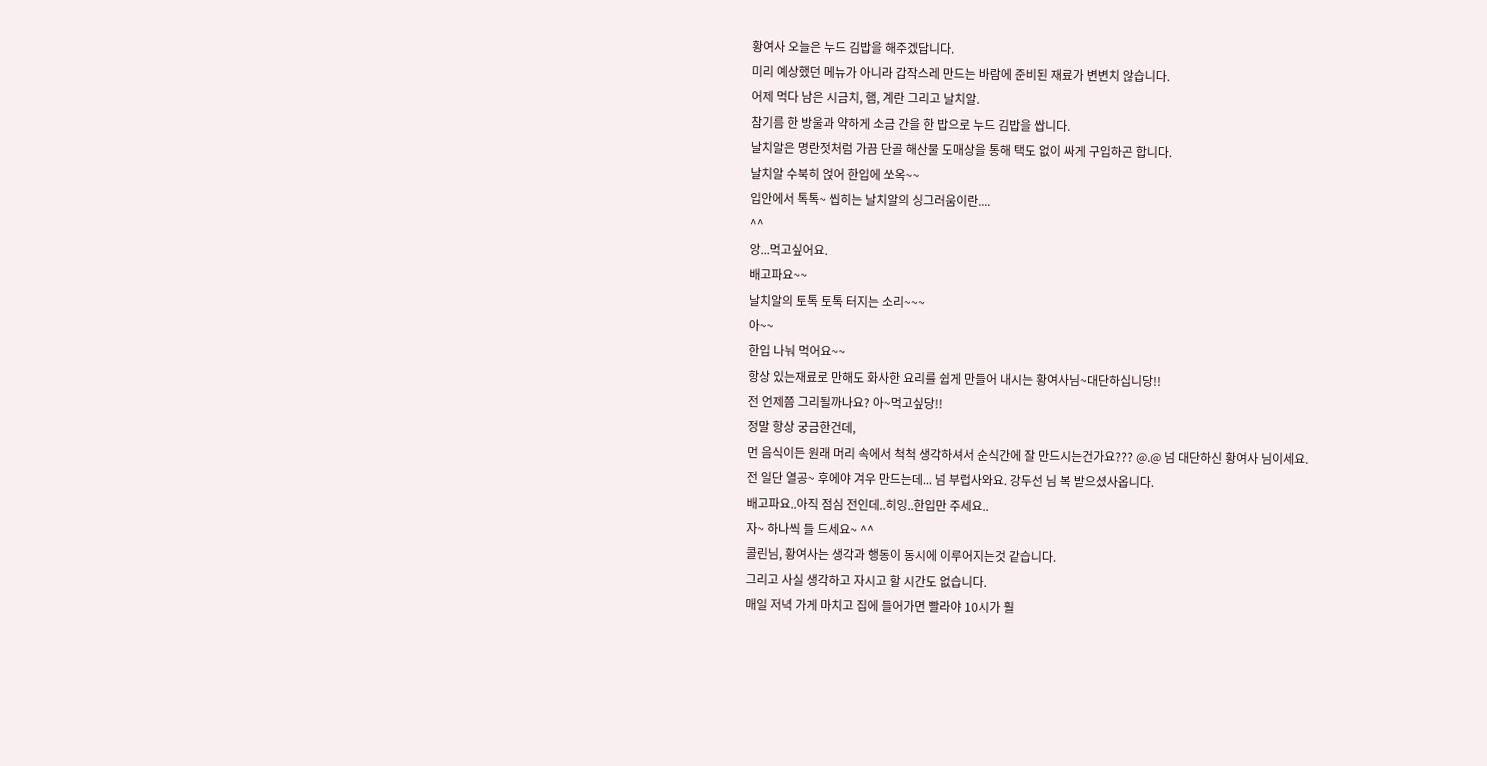황여사 오늘은 누드 김밥을 해주겠답니다.
미리 예상했던 메뉴가 아니라 갑작스레 만드는 바람에 준비된 재료가 변변치 않습니다.
어제 먹다 남은 시금치, 햄, 계란 그리고 날치알.
참기름 한 방울과 약하게 소금 간을 한 밥으로 누드 김밥을 쌉니다.
날치알은 명란젓처럼 가끔 단골 해산물 도매상을 통해 택도 없이 싸게 구입하곤 합니다.
날치알 수북히 얹어 한입에 쏘옥~~
입안에서 톡톡~ 씹히는 날치알의 싱그러움이란....
^^
앙...먹고싶어요.
배고파요~~
날치알의 토톡 토톡 터지는 소리~~~
아~~
한입 나눠 먹어요~~
항상 있는재료로 만해도 화사한 요리를 쉽게 만들어 내시는 황여사님~대단하십니당!!
전 언제쯤 그리될까나요? 아~먹고싶당!!
정말 항상 궁금한건데,
먼 음식이든 원래 머리 속에서 척척 생각하셔서 순식간에 잘 만드시는건가요??? @.@ 넘 대단하신 황여사 님이세요.
전 일단 열공~ 후에야 겨우 만드는데... 넘 부럽사와요. 강두선 님 복 받으셨사옵니다.
배고파요..아직 점심 전인데..히잉..한입만 주세요..
자~ 하나씩 들 드세요~ ^^
콜린님, 황여사는 생각과 행동이 동시에 이루어지는것 같습니다.
그리고 사실 생각하고 자시고 할 시간도 없습니다.
매일 저녁 가게 마치고 집에 들어가면 빨라야 10시가 훨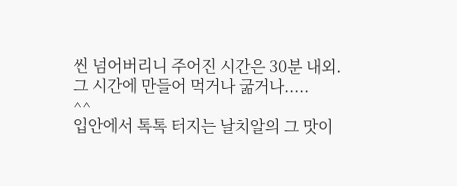씬 넘어버리니 주어진 시간은 30분 내외.
그 시간에 만들어 먹거나 굶거나.....
^^
입안에서 톡톡 터지는 날치알의 그 맛이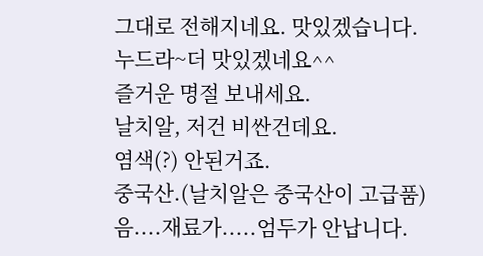그대로 전해지네요. 맛있겠습니다.
누드라~더 맛있겠네요^^
즐거운 명절 보내세요.
날치알, 저건 비싼건데요.
염색(?) 안된거죠.
중국산.(날치알은 중국산이 고급품)
음....재료가.....엄두가 안납니다.